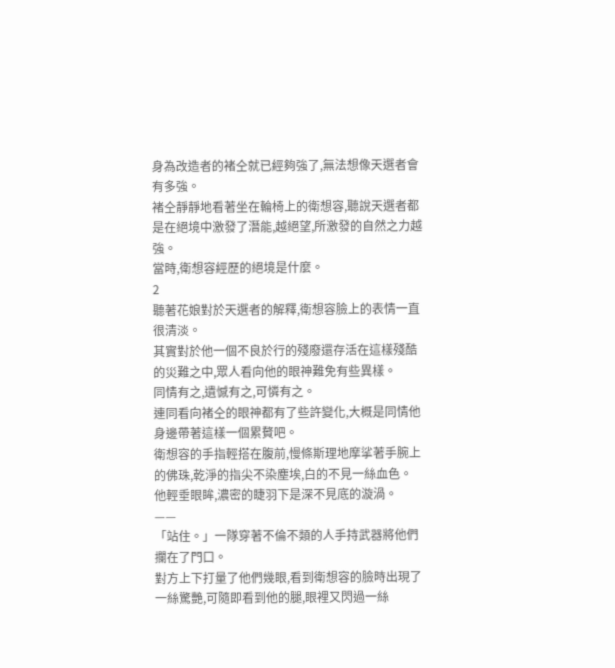身為改造者的褚仝就已經夠強了,無法想像天選者會有多強。
褚仝靜靜地看著坐在輪椅上的衛想容,聽說天選者都是在絕境中激發了潛能,越絕望,所激發的自然之力越強。
當時,衛想容經歷的絕境是什麼。
2
聽著花娘對於天選者的解釋,衛想容臉上的表情一直很清淡。
其實對於他一個不良於行的殘廢還存活在這樣殘酷的災難之中,眾人看向他的眼神難免有些異樣。
同情有之,遺憾有之,可憐有之。
連同看向褚仝的眼神都有了些許變化,大概是同情他身邊帶著這樣一個累贅吧。
衛想容的手指輕搭在腹前,慢條斯理地摩挲著手腕上的佛珠,乾淨的指尖不染塵埃,白的不見一絲血色。
他輕垂眼眸,濃密的睫羽下是深不見底的漩渦。
——
「站住。」一隊穿著不倫不類的人手持武器將他們攔在了門口。
對方上下打量了他們幾眼,看到衛想容的臉時出現了一絲驚艷,可隨即看到他的腿,眼裡又閃過一絲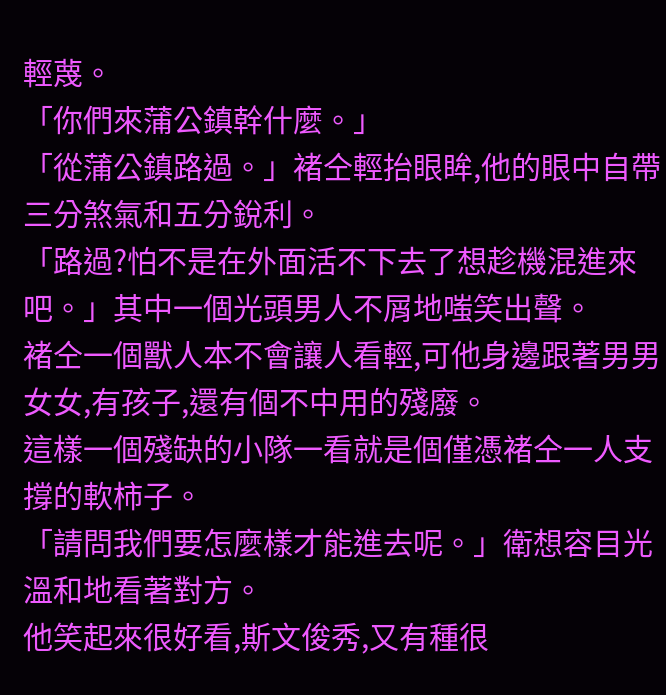輕蔑。
「你們來蒲公鎮幹什麼。」
「從蒲公鎮路過。」褚仝輕抬眼眸,他的眼中自帶三分煞氣和五分銳利。
「路過?怕不是在外面活不下去了想趁機混進來吧。」其中一個光頭男人不屑地嗤笑出聲。
褚仝一個獸人本不會讓人看輕,可他身邊跟著男男女女,有孩子,還有個不中用的殘廢。
這樣一個殘缺的小隊一看就是個僅憑褚仝一人支撐的軟柿子。
「請問我們要怎麼樣才能進去呢。」衛想容目光溫和地看著對方。
他笑起來很好看,斯文俊秀,又有種很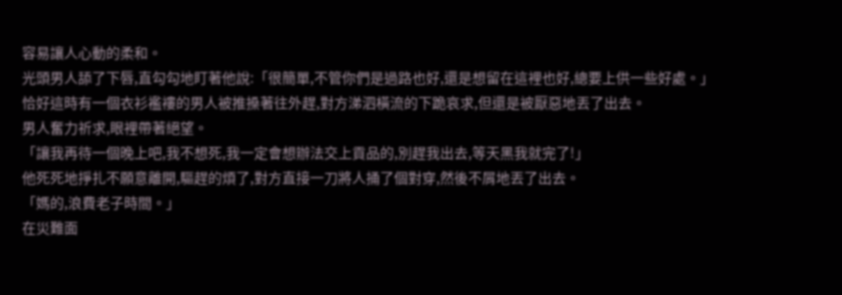容易讓人心動的柔和。
光頭男人舔了下唇,直勾勾地盯著他說:「很簡單,不管你們是過路也好,還是想留在這裡也好,總要上供一些好處。」
恰好這時有一個衣衫襤褸的男人被推搡著往外趕,對方涕泗橫流的下跪哀求,但還是被厭惡地丟了出去。
男人奮力祈求,眼裡帶著絕望。
「讓我再待一個晚上吧,我不想死,我一定會想辦法交上貢品的,別趕我出去,等天黑我就完了!」
他死死地掙扎不願意離開,驅趕的煩了,對方直接一刀將人捅了個對穿,然後不屑地丟了出去。
「媽的,浪費老子時間。」
在災難面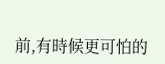前,有時候更可怕的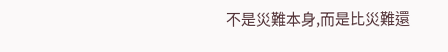不是災難本身,而是比災難還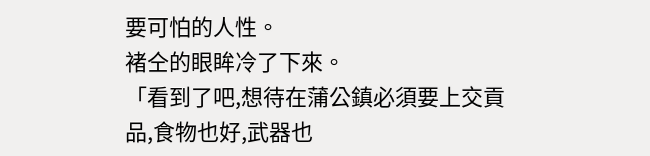要可怕的人性。
褚仝的眼眸冷了下來。
「看到了吧,想待在蒲公鎮必須要上交貢品,食物也好,武器也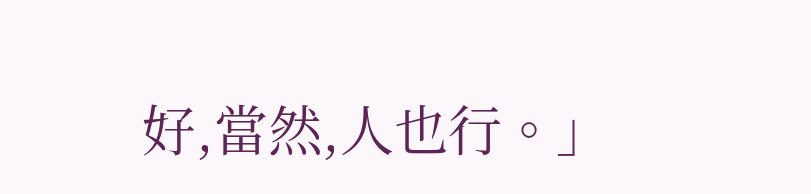好,當然,人也行。」